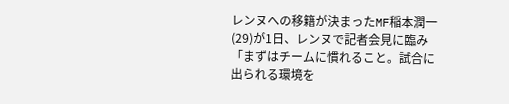レンヌへの移籍が決まったMF稲本潤一(29)が1日、レンヌで記者会見に臨み「まずはチームに慣れること。試合に出られる環境を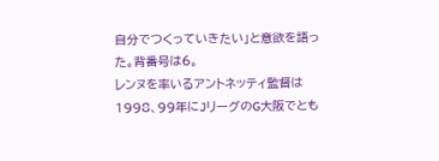自分でつくっていきたい」と意欲を語った。背番号は6。
レンヌを率いるアントネッティ監督は1998、99年にJリーグのG大阪でとも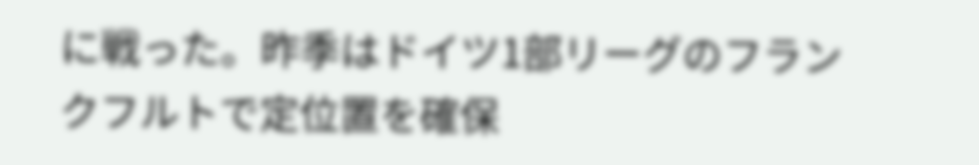に戦った。昨季はドイツ1部リーグのフランクフルトで定位置を確保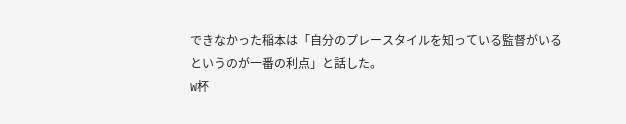できなかった稲本は「自分のプレースタイルを知っている監督がいるというのが一番の利点」と話した。
W杯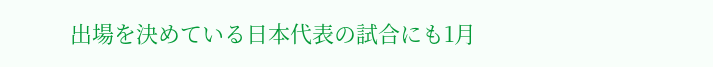出場を決めている日本代表の試合にも1月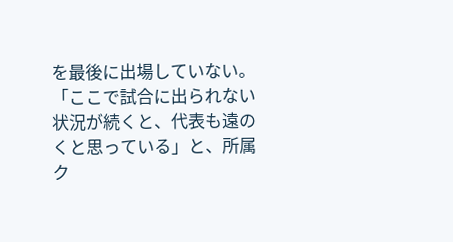を最後に出場していない。「ここで試合に出られない状況が続くと、代表も遠のくと思っている」と、所属ク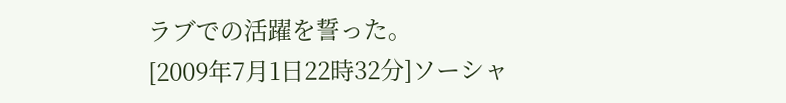ラブでの活躍を誓った。
[2009年7月1日22時32分]ソーシャ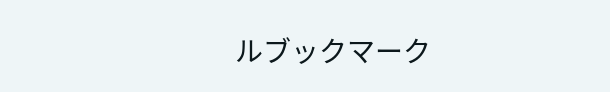ルブックマーク